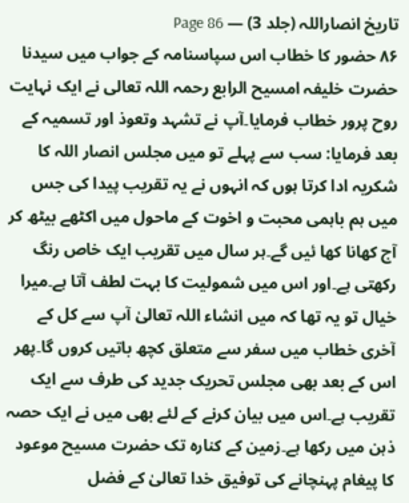تاریخ انصاراللہ (جلد 3) — Page 86
۸۶ حضور کا خطاب اس سپاسنامہ کے جواب میں سیدنا حضرت خلیفہ امسیح الرابع رحمہ اللہ تعالی نے ایک نہایت روح پرور خطاب فرمایا۔آپ نے تشہد وتعوذ اور تسمیہ کے بعد فرمایا: سب سے پہلے تو میں مجلس انصار اللہ کا شکریہ ادا کرتا ہوں کہ انہوں نے یہ تقریب پیدا کی جس میں ہم باہمی محبت و اخوت کے ماحول میں اکٹھے بیٹھ کر آج کھانا کھا ئیں گے۔ہر سال میں تقریب ایک خاص رنگ رکھتی ہے۔اور اس میں شمولیت کا بہت لطف آتا ہے۔میرا خیال تو یہ تھا کہ میں انشاء اللہ تعالیٰ آپ سے کل کے آخری خطاب میں سفر سے متعلق کچھ باتیں کروں گا۔پھر اس کے بعد بھی مجلس تحریک جدید کی طرف سے ایک تقریب ہے۔اس میں بیان کرنے کے لئے بھی میں نے ایک حصہ ذہن میں رکھا ہے۔زمین کے کنارہ تک حضرت مسیح موعود کا پیغام پہنچانے کی توفیق خدا تعالیٰ کے فضل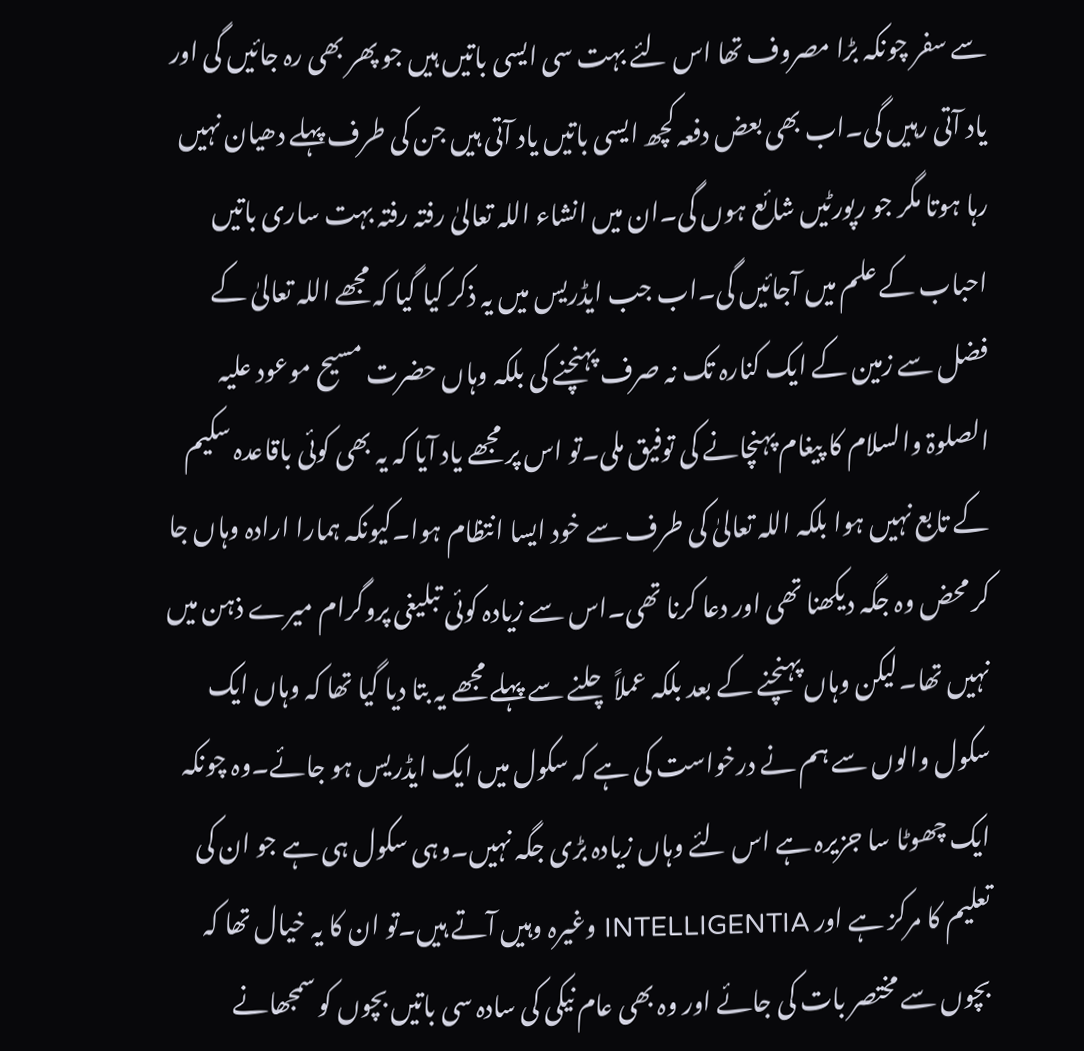سے سفر چونکہ بڑا مصروف تھا اس لئے بہت سی ایسی باتیں ہیں جو پھر بھی رہ جائیں گی اور یاد آتی رہیں گی۔اب بھی بعض دفعہ کچھ ایسی باتیں یاد آتی ہیں جن کی طرف پہلے دھیان نہیں رہا ہوتا مگر جو رپورٹیں شائع ہوں گی۔ان میں انشاء اللہ تعالیٰ رفتہ رفتہ بہت ساری باتیں احباب کے علم میں آجائیں گی۔اب جب ایڈریس میں یہ ذکر کیا گیا کہ مجھے اللہ تعالیٰ کے فضل سے زمین کے ایک کنارہ تک نہ صرف پہنچنے کی بلکہ وہاں حضرت مسیح موعود علیہ الصلوۃ والسلام کا پیغام پہنچانے کی توفیق ملی۔تو اس پر مجھے یاد آیا کہ یہ بھی کوئی باقاعدہ سکیم کے تابع نہیں ہوا بلکہ اللہ تعالیٰ کی طرف سے خود ایسا انتظام ہوا۔کیونکہ ہمارا ارادہ وہاں جا کر محض وہ جگہ دیکھنا تھی اور دعا کرنا تھی۔اس سے زیادہ کوئی تبلیغی پروگرام میرے ذہن میں نہیں تھا۔لیکن وہاں پہنچنے کے بعد بلکہ عملاً چلنے سے پہلے مجھے یہ بتا دیا گیا تھا کہ وہاں ایک سکول والوں سے ہم نے درخواست کی ہے کہ سکول میں ایک ایڈریس ہو جائے۔وہ چونکہ ایک چھوٹا سا جزیرہ ہے اس لئے وہاں زیادہ بڑی جگہ نہیں۔وہی سکول ہی ہے جو ان کی تعلیم کا مرکز ہے اور INTELLIGENTIA وغیرہ وہیں آتے ہیں۔تو ان کا یہ خیال تھا کہ بچوں سے مختصر بات کی جائے اور وہ بھی عام نیکی کی سادہ سی باتیں بچوں کو سمجھانے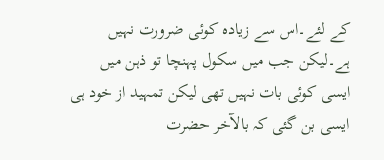کے لئے۔اس سے زیادہ کوئی ضرورت نہیں ہے۔لیکن جب میں سکول پہنچا تو ذہن میں ایسی کوئی بات نہیں تھی لیکن تمہید از خود ہی ایسی بن گئی کہ بالآخر حضرت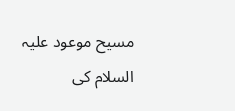مسیح موعود علیہ السلام کی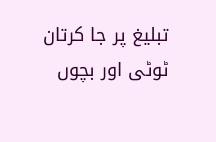تبلیغ پر جا کرتان ٹوٹی اور بچوں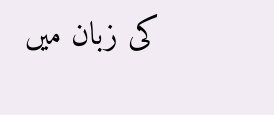کی زبان میں